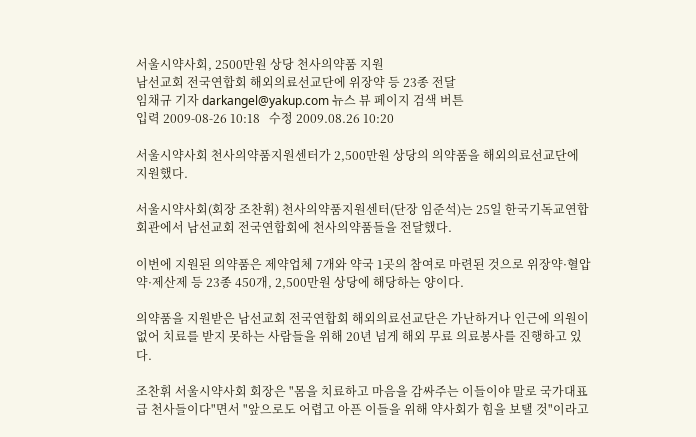서울시약사회, 2500만원 상당 천사의약품 지원
남선교회 전국연합회 해외의료선교단에 위장약 등 23종 전달
임채규 기자 darkangel@yakup.com 뉴스 뷰 페이지 검색 버튼
입력 2009-08-26 10:18   수정 2009.08.26 10:20

서울시약사회 천사의약품지원센터가 2,500만원 상당의 의약품을 해외의료선교단에 지원했다.

서울시약사회(회장 조찬휘) 천사의약품지원센터(단장 임준석)는 25일 한국기독교연합회관에서 남선교회 전국연합회에 천사의약품들을 전달했다.

이번에 지원된 의약품은 제약업체 7개와 약국 1곳의 참여로 마련된 것으로 위장약·혈압약·제산제 등 23종 450개, 2,500만원 상당에 해당하는 양이다.

의약품을 지원받은 남선교회 전국연합회 해외의료선교단은 가난하거나 인근에 의원이 없어 치료를 받지 못하는 사람들을 위해 20년 넘게 해외 무료 의료봉사를 진행하고 있다.

조찬휘 서울시약사회 회장은 "몸을 치료하고 마음을 감싸주는 이들이야 말로 국가대표급 천사들이다"면서 "앞으로도 어렵고 아픈 이들을 위해 약사회가 힘을 보탤 것"이라고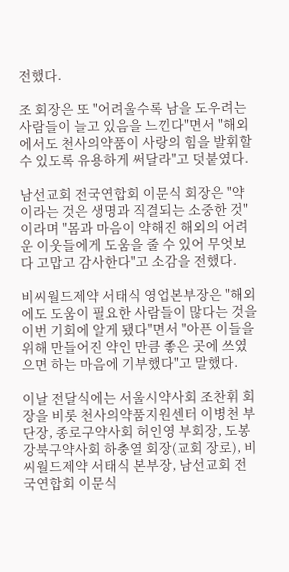전했다.

조 회장은 또 "어려울수록 남을 도우려는 사람들이 늘고 있음을 느낀다"면서 "해외에서도 천사의약품이 사랑의 힘을 발휘할 수 있도록 유용하게 써달라"고 덧붙였다.

남선교회 전국연합회 이문식 회장은 "약이라는 것은 생명과 직결되는 소중한 것"이라며 "몸과 마음이 약해진 해외의 어려운 이웃들에게 도움을 줄 수 있어 무엇보다 고맙고 감사한다"고 소감을 전했다.

비씨월드제약 서태식 영업본부장은 "해외에도 도움이 필요한 사람들이 많다는 것을 이번 기회에 알게 됐다"면서 "아픈 이들을 위해 만들어진 약인 만큼 좋은 곳에 쓰였으면 하는 마음에 기부했다"고 말했다.

이날 전달식에는 서울시약사회 조찬휘 회장을 비롯 천사의약품지원센터 이병천 부단장, 종로구약사회 허인영 부회장, 도봉강북구약사회 하충열 회장(교회 장로), 비씨월드제약 서태식 본부장, 남선교회 전국연합회 이문식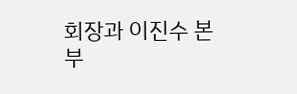회장과 이진수 본부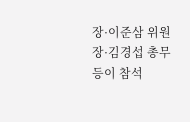장·이준삼 위원장·김경섭 총무 등이 참석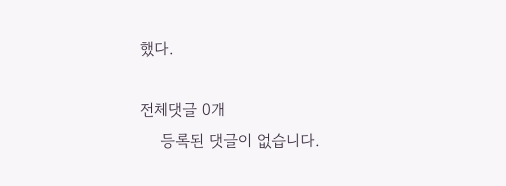했다.

전체댓글 0개
    등록된 댓글이 없습니다.